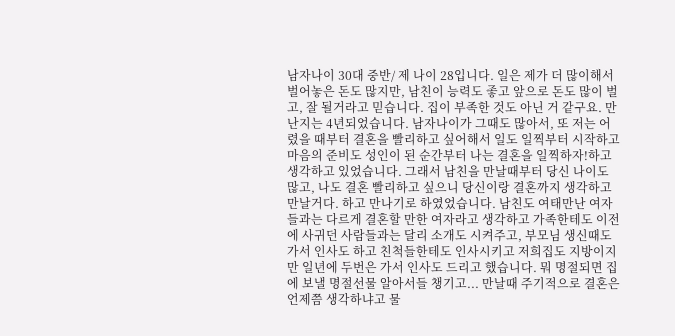남자나이 30대 중반/ 제 나이 28입니다. 일은 제가 더 많이해서 벌어놓은 돈도 많지만, 남친이 능력도 좋고 앞으로 돈도 많이 벌고, 잘 될거라고 믿습니다. 집이 부족한 것도 아닌 거 같구요. 만난지는 4년되었습니다. 남자나이가 그때도 많아서, 또 저는 어렸을 때부터 결혼을 빨리하고 싶어해서 일도 일찍부터 시작하고 마음의 준비도 성인이 된 순간부터 나는 결혼을 일찍하자!하고 생각하고 있었습니다. 그래서 남친을 만날때부터 당신 나이도 많고, 나도 결혼 빨리하고 싶으니 당신이랑 결혼까지 생각하고 만날거다. 하고 만나기로 하였었습니다. 남친도 여태만난 여자들과는 다르게 결혼할 만한 여자라고 생각하고 가족한테도 이전에 사귀던 사람들과는 달리 소개도 시켜주고, 부모님 생신때도 가서 인사도 하고 친척들한테도 인사시키고 저희집도 지방이지만 일년에 두번은 가서 인사도 드리고 했습니다. 뭐 명절되면 집에 보낼 명절선물 알아서들 챙기고... 만날때 주기적으로 결혼은 언제쯤 생각하냐고 물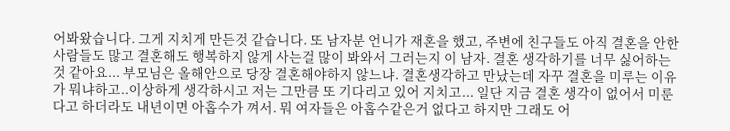어봐왔습니다. 그게 지치게 만든것 같습니다. 또 남자분 언니가 재혼을 했고, 주변에 친구들도 아직 결혼을 안한사람들도 많고 결혼해도 행복하지 않게 사는걸 많이 봐와서 그러는지 이 남자. 결혼 생각하기를 너무 싫어하는 것 같아요... 부모님은 올해안으로 당장 결혼해야하지 않느냐. 결혼생각하고 만났는데 자꾸 결혼을 미루는 이유가 뭐냐하고..이상하게 생각하시고 저는 그만큼 또 기다리고 있어 지치고... 일단 지금 결혼 생각이 없어서 미룬다고 하더라도 내년이면 아홉수가 껴서. 뭐 여자들은 아홉수같은거 없다고 하지만 그래도 어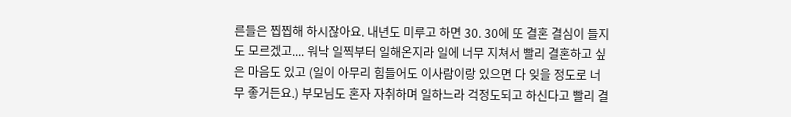른들은 찝찝해 하시잖아요. 내년도 미루고 하면 30. 30에 또 결혼 결심이 들지도 모르겠고.... 워낙 일찍부터 일해온지라 일에 너무 지쳐서 빨리 결혼하고 싶은 마음도 있고 (일이 아무리 힘들어도 이사람이랑 있으면 다 잊을 정도로 너무 좋거든요.) 부모님도 혼자 자취하며 일하느라 걱정도되고 하신다고 빨리 결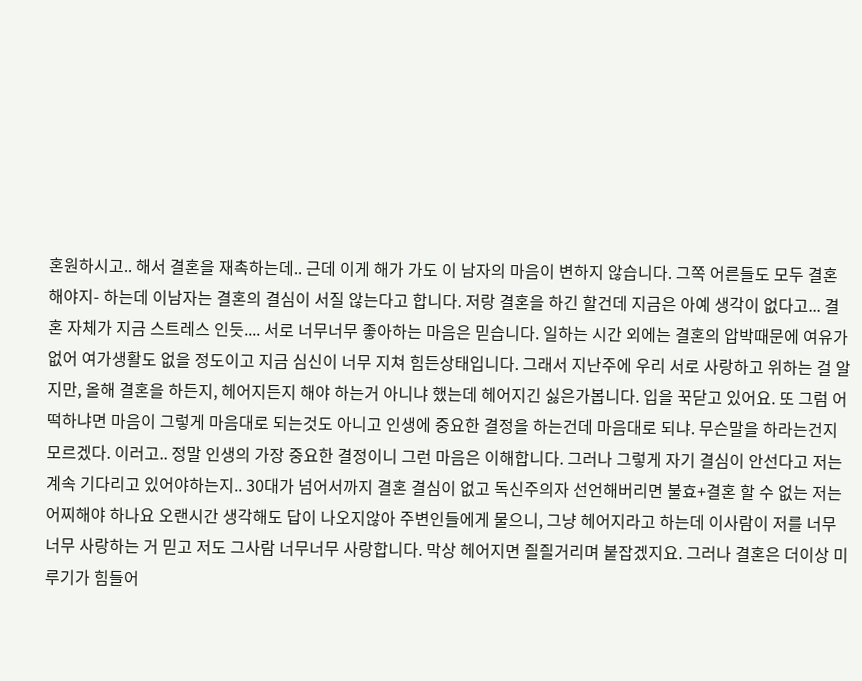혼원하시고.. 해서 결혼을 재촉하는데.. 근데 이게 해가 가도 이 남자의 마음이 변하지 않습니다. 그쪽 어른들도 모두 결혼 해야지- 하는데 이남자는 결혼의 결심이 서질 않는다고 합니다. 저랑 결혼을 하긴 할건데 지금은 아예 생각이 없다고... 결혼 자체가 지금 스트레스 인듯.... 서로 너무너무 좋아하는 마음은 믿습니다. 일하는 시간 외에는 결혼의 압박때문에 여유가 없어 여가생활도 없을 정도이고 지금 심신이 너무 지쳐 힘든상태입니다. 그래서 지난주에 우리 서로 사랑하고 위하는 걸 알지만, 올해 결혼을 하든지, 헤어지든지 해야 하는거 아니냐 했는데 헤어지긴 싫은가봅니다. 입을 꾹닫고 있어요. 또 그럼 어떡하냐면 마음이 그렇게 마음대로 되는것도 아니고 인생에 중요한 결정을 하는건데 마음대로 되냐. 무슨말을 하라는건지 모르겠다. 이러고.. 정말 인생의 가장 중요한 결정이니 그런 마음은 이해합니다. 그러나 그렇게 자기 결심이 안선다고 저는 계속 기다리고 있어야하는지.. 30대가 넘어서까지 결혼 결심이 없고 독신주의자 선언해버리면 불효+결혼 할 수 없는 저는 어찌해야 하나요 오랜시간 생각해도 답이 나오지않아 주변인들에게 물으니, 그냥 헤어지라고 하는데 이사람이 저를 너무너무 사랑하는 거 믿고 저도 그사람 너무너무 사랑합니다. 막상 헤어지면 즬즬거리며 붙잡겠지요. 그러나 결혼은 더이상 미루기가 힘들어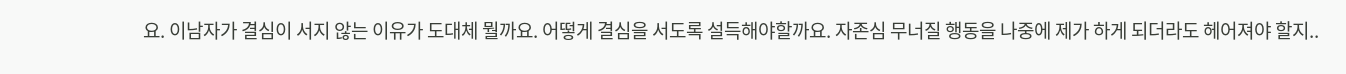요. 이남자가 결심이 서지 않는 이유가 도대체 뭘까요. 어떻게 결심을 서도록 설득해야할까요. 자존심 무너질 행동을 나중에 제가 하게 되더라도 헤어져야 할지..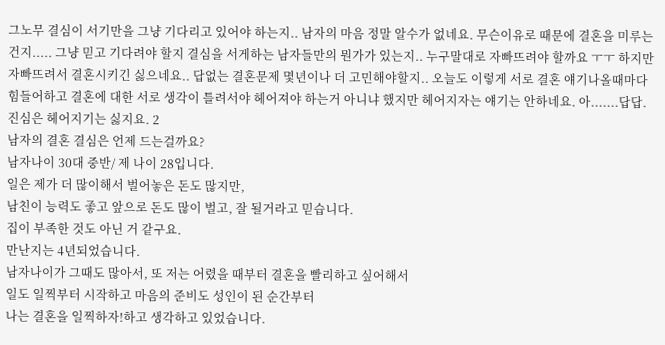그노무 결심이 서기만을 그냥 기다리고 있어야 하는지.. 남자의 마음 정말 알수가 없네요. 무슨이유로 때문에 결혼을 미루는건지..... 그냥 믿고 기다려야 할지 결심을 서게하는 남자들만의 뭔가가 있는지.. 누구말대로 자빠뜨려야 할까요 ㅜㅜ 하지만 자빠뜨려서 결혼시키긴 싫으네요.. 답없는 결혼문제 몇년이나 더 고민해야할지.. 오늘도 이렇게 서로 결혼 얘기나올때마다 힘들어하고 결혼에 대한 서로 생각이 틀려서야 헤어져야 하는거 아니냐 했지만 헤어지자는 얘기는 안하네요. 아.......답답. 진심은 헤어지기는 싫지요. 2
남자의 결혼 결심은 언제 드는걸까요?
남자나이 30대 중반/ 제 나이 28입니다.
일은 제가 더 많이해서 벌어놓은 돈도 많지만,
남친이 능력도 좋고 앞으로 돈도 많이 벌고, 잘 될거라고 믿습니다.
집이 부족한 것도 아닌 거 같구요.
만난지는 4년되었습니다.
남자나이가 그때도 많아서, 또 저는 어렸을 때부터 결혼을 빨리하고 싶어해서
일도 일찍부터 시작하고 마음의 준비도 성인이 된 순간부터
나는 결혼을 일찍하자!하고 생각하고 있었습니다.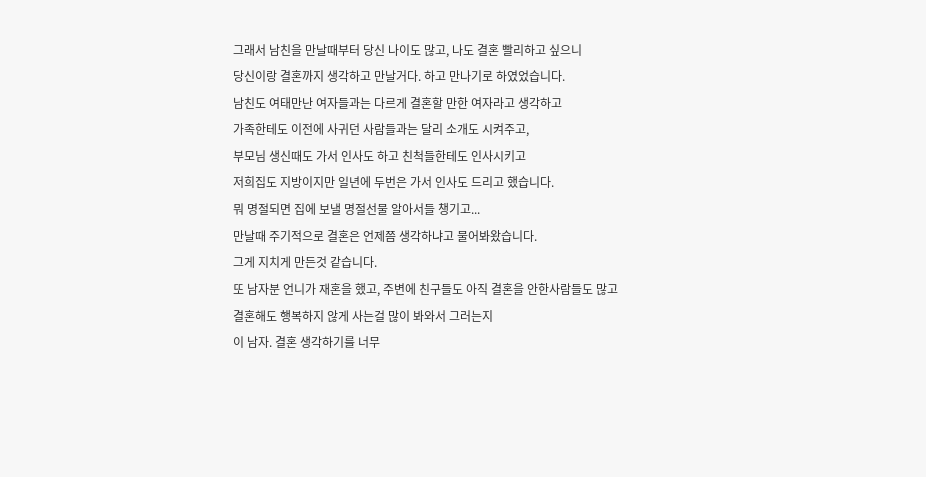그래서 남친을 만날때부터 당신 나이도 많고, 나도 결혼 빨리하고 싶으니
당신이랑 결혼까지 생각하고 만날거다. 하고 만나기로 하였었습니다.
남친도 여태만난 여자들과는 다르게 결혼할 만한 여자라고 생각하고
가족한테도 이전에 사귀던 사람들과는 달리 소개도 시켜주고,
부모님 생신때도 가서 인사도 하고 친척들한테도 인사시키고
저희집도 지방이지만 일년에 두번은 가서 인사도 드리고 했습니다.
뭐 명절되면 집에 보낼 명절선물 알아서들 챙기고...
만날때 주기적으로 결혼은 언제쯤 생각하냐고 물어봐왔습니다.
그게 지치게 만든것 같습니다.
또 남자분 언니가 재혼을 했고, 주변에 친구들도 아직 결혼을 안한사람들도 많고
결혼해도 행복하지 않게 사는걸 많이 봐와서 그러는지
이 남자. 결혼 생각하기를 너무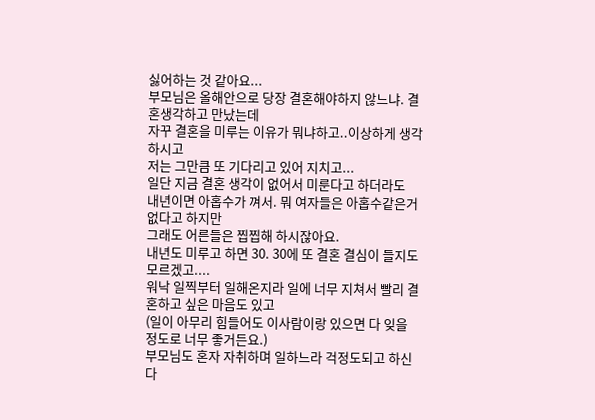싫어하는 것 같아요...
부모님은 올해안으로 당장 결혼해야하지 않느냐. 결혼생각하고 만났는데
자꾸 결혼을 미루는 이유가 뭐냐하고..이상하게 생각하시고
저는 그만큼 또 기다리고 있어 지치고...
일단 지금 결혼 생각이 없어서 미룬다고 하더라도
내년이면 아홉수가 껴서. 뭐 여자들은 아홉수같은거 없다고 하지만
그래도 어른들은 찝찝해 하시잖아요.
내년도 미루고 하면 30. 30에 또 결혼 결심이 들지도 모르겠고....
워낙 일찍부터 일해온지라 일에 너무 지쳐서 빨리 결혼하고 싶은 마음도 있고
(일이 아무리 힘들어도 이사람이랑 있으면 다 잊을 정도로 너무 좋거든요.)
부모님도 혼자 자취하며 일하느라 걱정도되고 하신다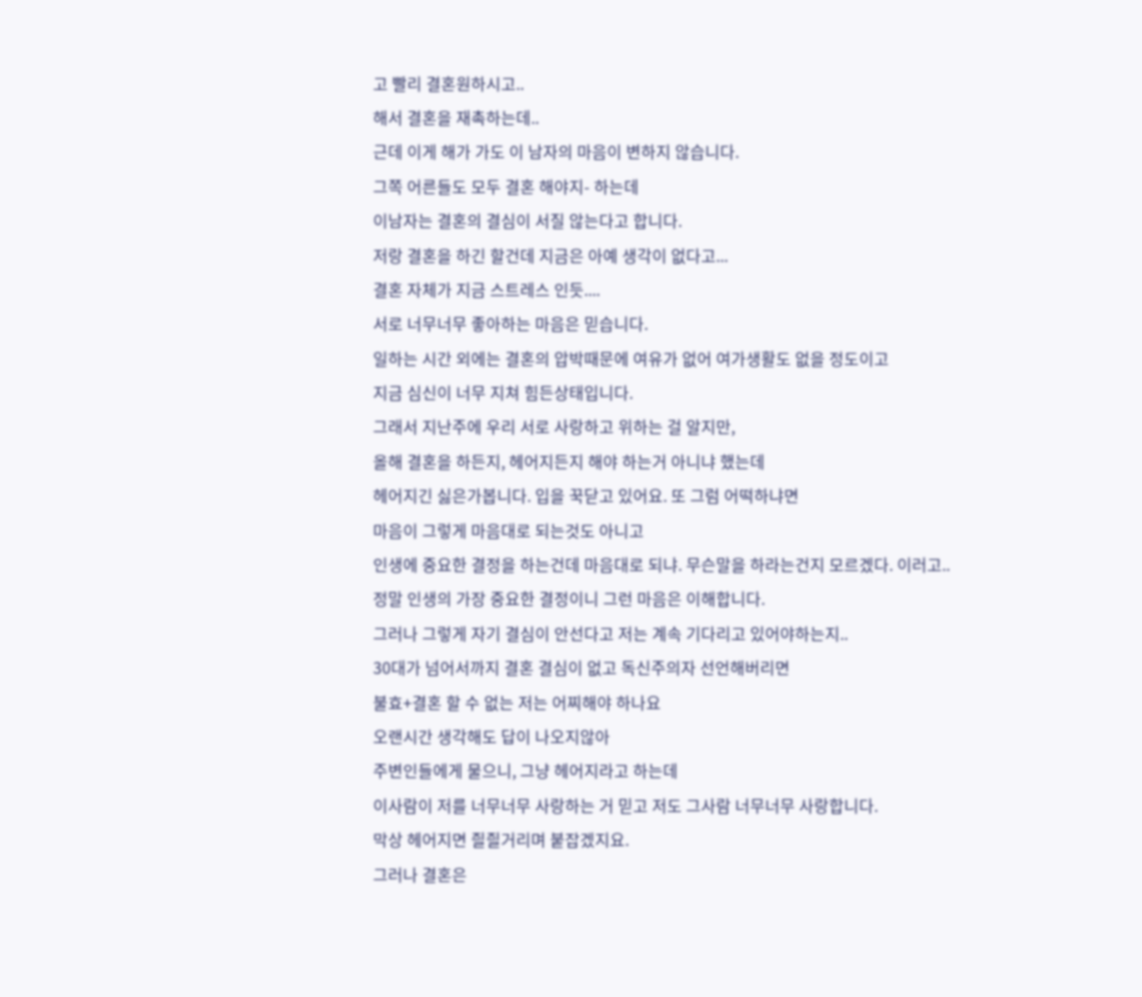고 빨리 결혼원하시고..
해서 결혼을 재촉하는데..
근데 이게 해가 가도 이 남자의 마음이 변하지 않습니다.
그쪽 어른들도 모두 결혼 해야지- 하는데
이남자는 결혼의 결심이 서질 않는다고 합니다.
저랑 결혼을 하긴 할건데 지금은 아예 생각이 없다고...
결혼 자체가 지금 스트레스 인듯....
서로 너무너무 좋아하는 마음은 믿습니다.
일하는 시간 외에는 결혼의 압박때문에 여유가 없어 여가생활도 없을 정도이고
지금 심신이 너무 지쳐 힘든상태입니다.
그래서 지난주에 우리 서로 사랑하고 위하는 걸 알지만,
올해 결혼을 하든지, 헤어지든지 해야 하는거 아니냐 했는데
헤어지긴 싫은가봅니다. 입을 꾹닫고 있어요. 또 그럼 어떡하냐면
마음이 그렇게 마음대로 되는것도 아니고
인생에 중요한 결정을 하는건데 마음대로 되냐. 무슨말을 하라는건지 모르겠다. 이러고..
정말 인생의 가장 중요한 결정이니 그런 마음은 이해합니다.
그러나 그렇게 자기 결심이 안선다고 저는 계속 기다리고 있어야하는지..
30대가 넘어서까지 결혼 결심이 없고 독신주의자 선언해버리면
불효+결혼 할 수 없는 저는 어찌해야 하나요
오랜시간 생각해도 답이 나오지않아
주변인들에게 물으니, 그냥 헤어지라고 하는데
이사람이 저를 너무너무 사랑하는 거 믿고 저도 그사람 너무너무 사랑합니다.
막상 헤어지면 즬즬거리며 붙잡겠지요.
그러나 결혼은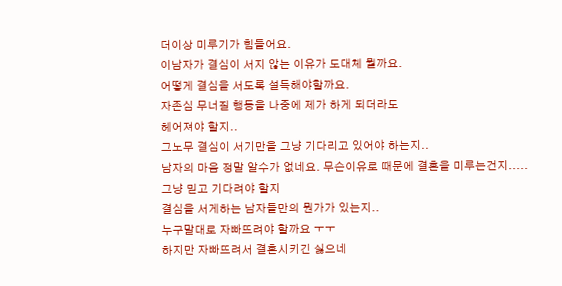더이상 미루기가 힘들어요.
이남자가 결심이 서지 않는 이유가 도대체 뭘까요.
어떻게 결심을 서도록 설득해야할까요.
자존심 무너질 행동을 나중에 제가 하게 되더라도
헤어져야 할지..
그노무 결심이 서기만을 그냥 기다리고 있어야 하는지..
남자의 마음 정말 알수가 없네요. 무슨이유로 때문에 결혼을 미루는건지.....
그냥 믿고 기다려야 할지
결심을 서게하는 남자들만의 뭔가가 있는지..
누구말대로 자빠뜨려야 할까요 ㅜㅜ
하지만 자빠뜨려서 결혼시키긴 싫으네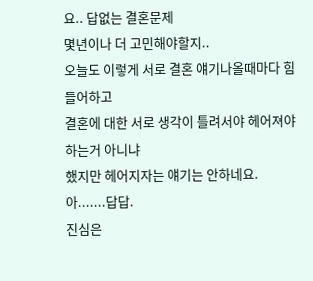요.. 답없는 결혼문제
몇년이나 더 고민해야할지..
오늘도 이렇게 서로 결혼 얘기나올때마다 힘들어하고
결혼에 대한 서로 생각이 틀려서야 헤어져야 하는거 아니냐
했지만 헤어지자는 얘기는 안하네요.
아.......답답.
진심은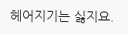헤어지기는 싫지요.